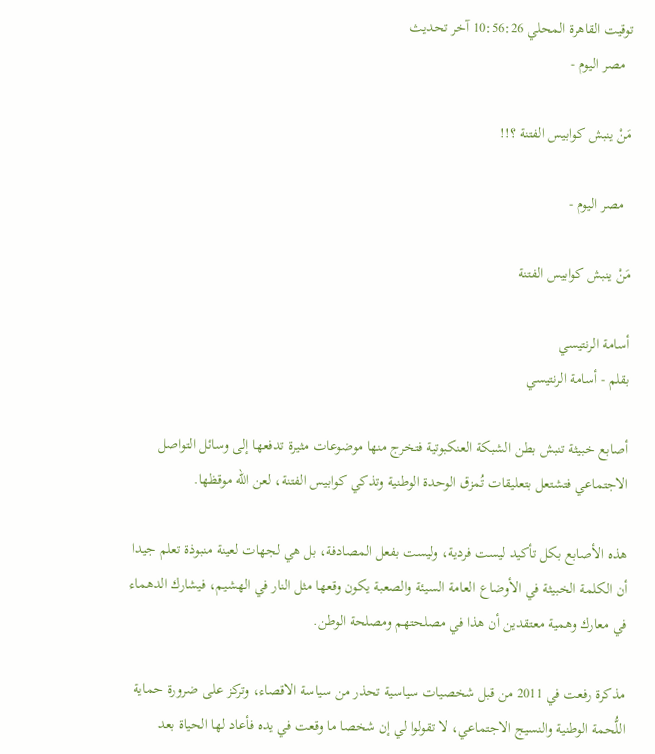توقيت القاهرة المحلي 10:56:26 آخر تحديث
  مصر اليوم -

مَنْ ينبش كوابيس الفتنة ؟!!

  مصر اليوم -

مَنْ ينبش كوابيس الفتنة

أسامة الرنتيسي
بقلم - أسامة الرنتيسي

أصابع خبيثة تنبش بطن الشبكة العنكبوتية فتخرج منها موضوعات مثيرة تدفعها إلى وسائل التواصل الاجتماعي فتشتعل بتعليقات تُمزق الوحدة الوطنية وتذكي كوابيس الفتنة، لعن الله موقظها.

هذه الأصابع بكل تأكيد ليست فردية، وليست بفعل المصادفة، بل هي لجهات لعينة منبوذة تعلم جيدا أن الكلمة الخبيثة في الأوضاع العامة السيئة والصعبة يكون وقعها مثل النار في الهشيم، فيشارك الدهماء في معارك وهمية معتقدين أن هذا في مصلحتهم ومصلحة الوطن.

مذكرة رفعت في 2011 من قبل شخصيات سياسية تحذر من سياسة الاقصاء، وتركز على ضرورة حماية اللُّحمة الوطنية والنسيج الاجتماعي، لا تقولوا لي إن شخصا ما وقعت في يده فأعاد لها الحياة بعد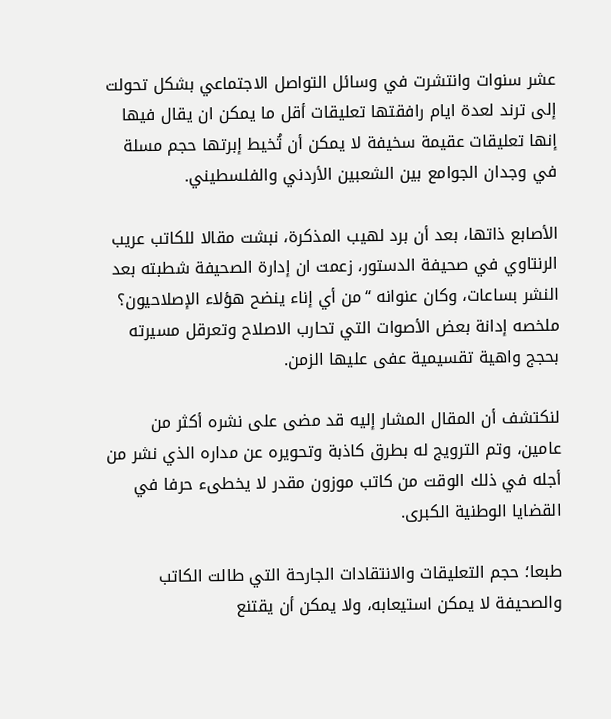عشر سنوات وانتشرت في وسائل التواصل الاجتماعي بشكل تحولت إلى ترند لعدة ايام رافقتها تعليقات أقل ما يمكن ان يقال فيها إنها تعليقات عقيمة سخيفة لا يمكن أن تُخيط إبرتها حجم مسلة في وجدان الجوامع بين الشعبين الأردني والفلسطيني.

الأصابع ذاتها، بعد أن برد لهيب المذكرة، نبشت مقالا للكاتب عريب الرنتاوي في صحيفة الدستور، زعمت ان إدارة الصحيفة شطبته بعد النشر بساعات، وكان عنوانه “من أي إناء ينضح هؤلاء الإصلاحيون؟ ملخصه إدانة بعض الأصوات التي تحارب الاصلاح وتعرقل مسيرته بحجج واهية تقسيمية عفى عليها الزمن.

لنكتشف أن المقال المشار إليه قد مضى على نشره أكثر من عامين، وتم الترويج له بطرق كاذبة وتحويره عن مداره الذي نشر من أجله في ذلك الوقت من كاتب موزون مقدر لا يخطىء حرفا في القضايا الوطنية الكبرى.

طبعا؛ حجم التعليقات والانتقادات الجارحة التي طالت الكاتب والصحيفة لا يمكن استيعابه، ولا يمكن أن يقتنع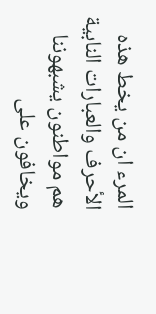المرء ان من يخط هذه الأحرف والعبارات النابية هم مواطنون يشبهوننا ويخافون على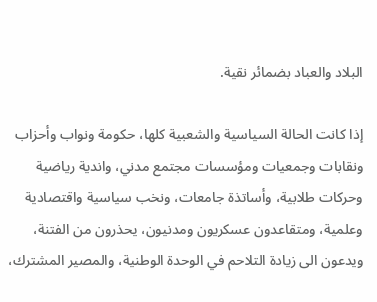البلاد والعباد بضمائر نقية.

إذا كانت الحالة السياسية والشعبية كلها، حكومة ونواب وأحزاب ونقابات وجمعيات ومؤسسات مجتمع مدني، واندية رياضية وحركات طلابية، وأساتذة جامعات، ونخب سياسية واقتصادية وعلمية، ومتقاعدون عسكريون ومدنيون، يحذرون من الفتنة، ويدعون الى زيادة التلاحم في الوحدة الوطنية، والمصير المشترك،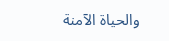والحياة الآمنة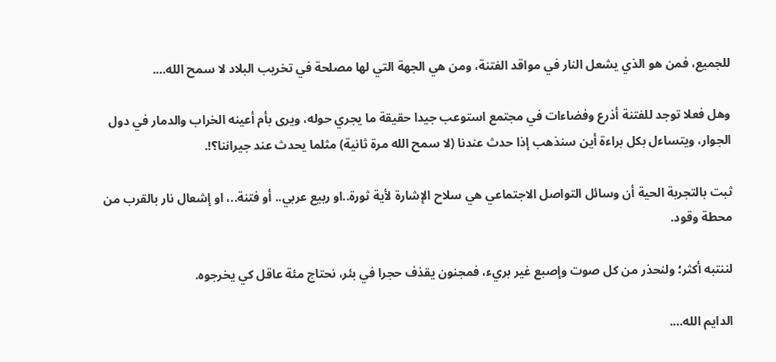للجميع، فمن هو الذي يشعل النار في مواقد الفتنة، ومن هي الجهة التي لها مصلحة في تخريب البلاد لا سمح الله….

وهل فعلا توجد للفتنة أذرع وفضاءات في مجتمع استوعب جيدا حقيقة ما يجري حوله، ويرى بأم أعينه الخراب والدمار في دول الجوار، ويتساءل بكل براءة أين سنذهب إذا حدث عندنا (لا سمح الله مرة ثانية) مثلما يحدث عند جيراننا؟!.

ثبت بالتجربة الحية أن وسائل التواصل الاجتماعي هي سلاح الإشارة لأية ثورة..او ربيع عربي.. أو فتنة..، او إشعال نار بالقرب من محطة وقود.

لننتبه أكثر؛ ولنحذر من كل صوت وإصبع غير بريء، فمجنون يقذف حجرا في بئر، نحتاج مئة عاقل كي يخرجوه.

الدايم الله….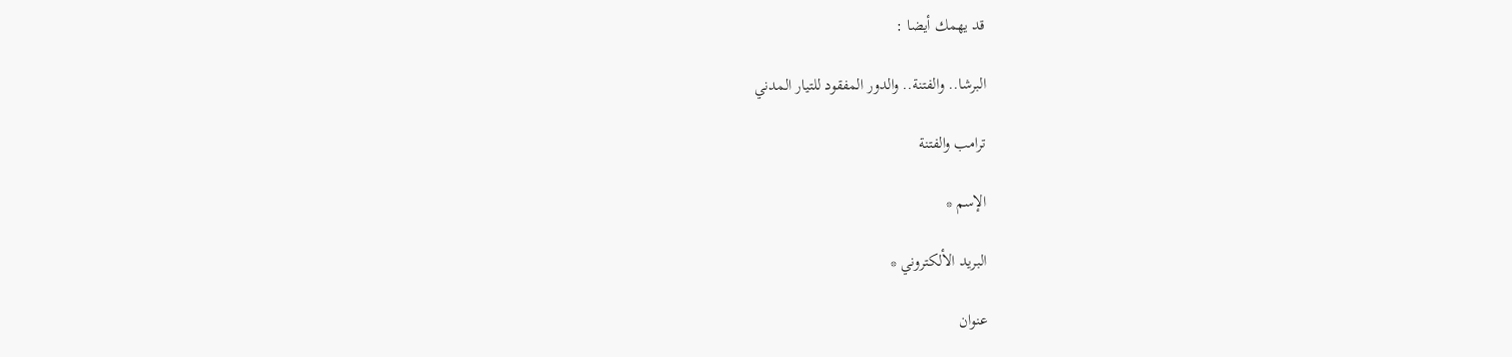قد يهمك أيضا :

البرشا.. والفتنة.. والدور المفقود للتيار المدني

ترامب والفتنة

الإسم *

البريد الألكتروني *

عنوان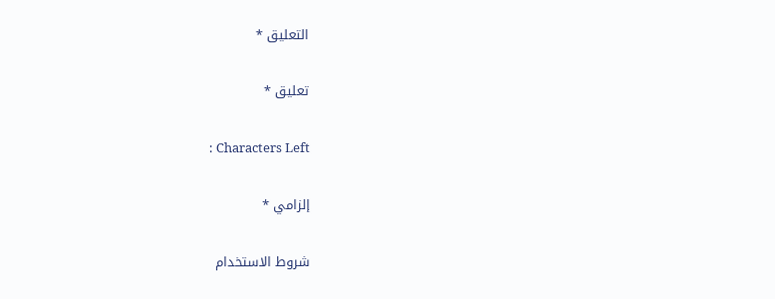التعليق *

تعليق *

: Characters Left

إلزامي *

شروط الاستخدام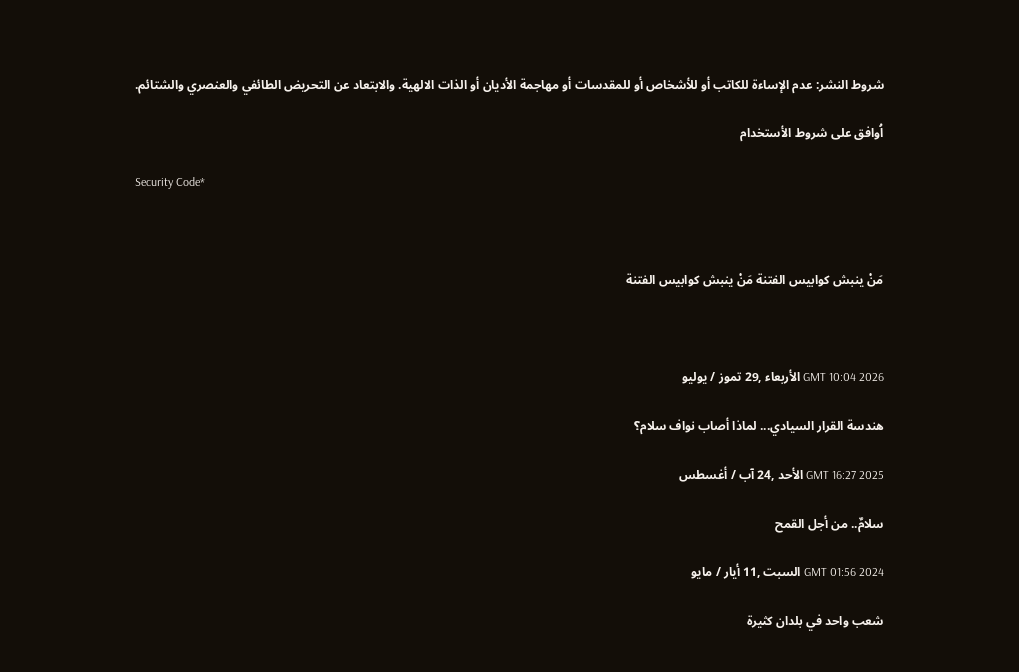شروط النشر: عدم الإساءة للكاتب أو للأشخاص أو للمقدسات أو مهاجمة الأديان أو الذات الالهية. والابتعاد عن التحريض الطائفي والعنصري والشتائم.

اُوافق على شروط الأستخدام

Security Code*



مَنْ ينبش كوابيس الفتنة مَنْ ينبش كوابيس الفتنة



GMT 10:04 2026 الأربعاء ,29 تموز / يوليو

هندسة القرار السيادي... لماذا أصاب نواف سلام؟

GMT 16:27 2025 الأحد ,24 آب / أغسطس

سلامٌ.. من أجل القمح

GMT 01:56 2024 السبت ,11 أيار / مايو

شعب واحد في بلدان كثيرة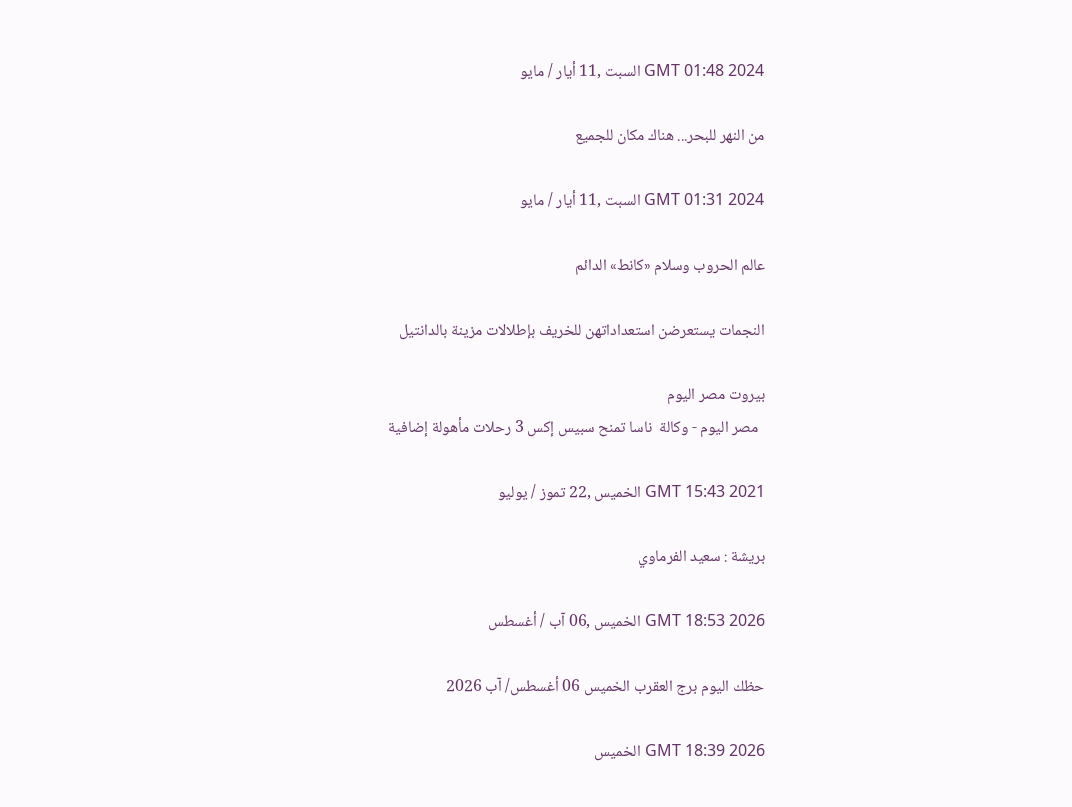GMT 01:48 2024 السبت ,11 أيار / مايو

من النهر للبحر... هناك مكان للجميع

GMT 01:31 2024 السبت ,11 أيار / مايو

عالم الحروب وسلام «كانط» الدائم

النجمات يستعرضن استعداداتهن للخريف بإطلالات مزينة بالدانتيل

بيروت مصر اليوم
  مصر اليوم - وكالة  ناسا تمنح سبيس إكس 3 رحلات مأهولة إضافية

GMT 15:43 2021 الخميس ,22 تموز / يوليو

بريشة : سعيد الفرماوي

GMT 18:53 2026 الخميس ,06 آب / أغسطس

حظك اليوم برج العقرب الخميس 06 أغسطس/ آب 2026

GMT 18:39 2026 الخميس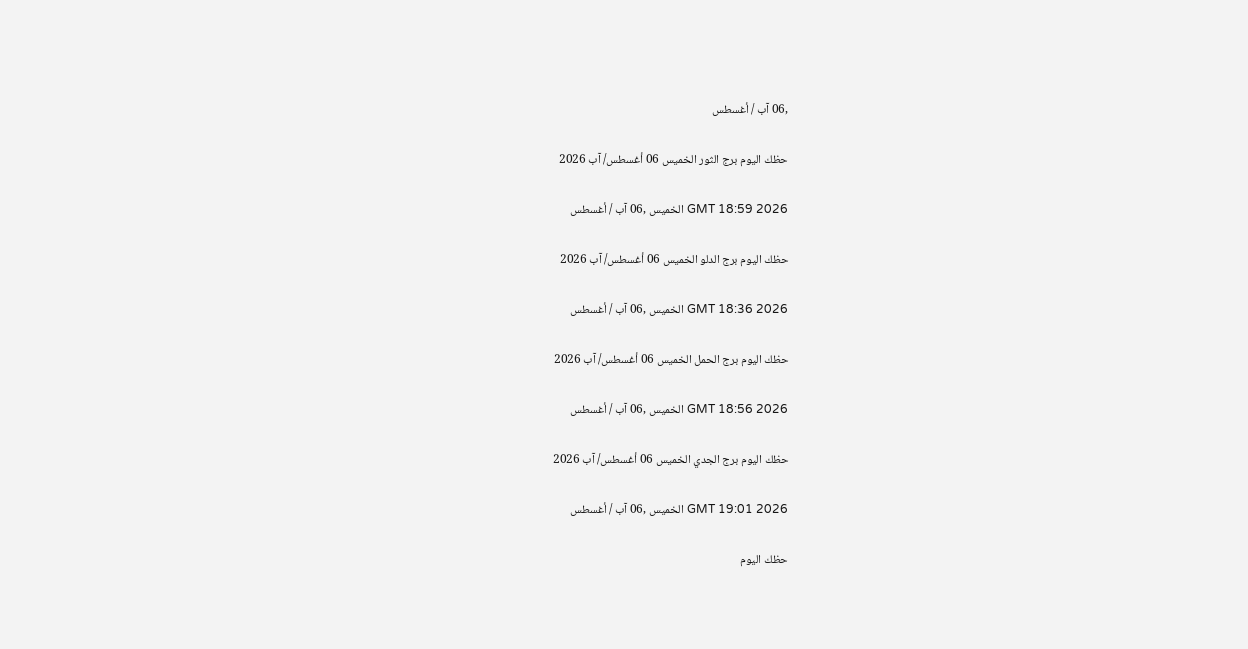,06 آب / أغسطس

حظك اليوم برج الثور الخميس 06 أغسطس/ آب 2026

GMT 18:59 2026 الخميس ,06 آب / أغسطس

حظك اليوم برج الدلو الخميس 06 أغسطس/ آب 2026

GMT 18:36 2026 الخميس ,06 آب / أغسطس

حظك اليوم برج الحمل الخميس 06 أغسطس/ آب 2026

GMT 18:56 2026 الخميس ,06 آب / أغسطس

حظك اليوم برج الجدي الخميس 06 أغسطس/ آب 2026

GMT 19:01 2026 الخميس ,06 آب / أغسطس

حظك اليوم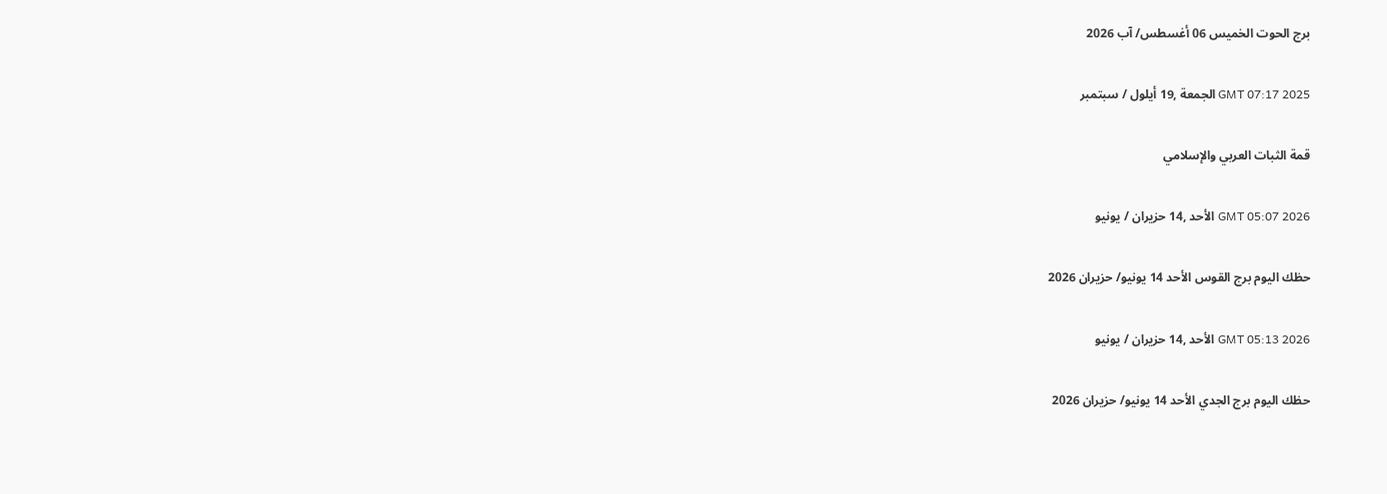برج الحوت الخميس 06 أغسطس/ آب 2026

GMT 07:17 2025 الجمعة ,19 أيلول / سبتمبر

قمة الثبات العربي والإسلامي

GMT 05:07 2026 الأحد ,14 حزيران / يونيو

حظك اليوم برج القوس الأحد 14 يونيو/ حزيران 2026

GMT 05:13 2026 الأحد ,14 حزيران / يونيو

حظك اليوم برج الجدي الأحد 14 يونيو/ حزيران 2026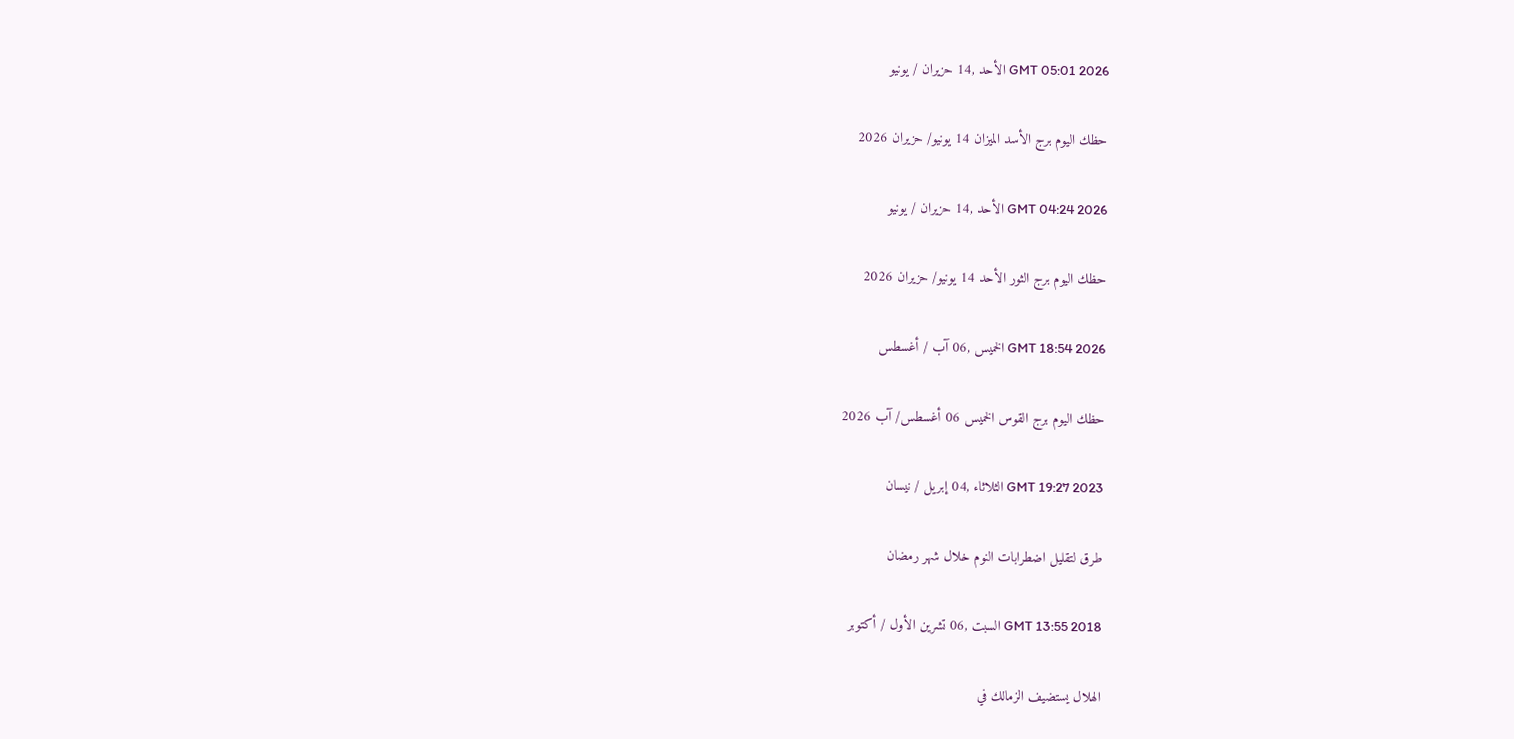GMT 05:01 2026 الأحد ,14 حزيران / يونيو

حظك اليوم برج الأسد الميزان 14 يونيو/ حزيران 2026

GMT 04:24 2026 الأحد ,14 حزيران / يونيو

حظك اليوم برج الثور الأحد 14 يونيو/ حزيران 2026

GMT 18:54 2026 الخميس ,06 آب / أغسطس

حظك اليوم برج القوس الخميس 06 أغسطس/ آب 2026

GMT 19:27 2023 الثلاثاء ,04 إبريل / نيسان

طرق لتقليل اضطرابات النوم خلال شهر رمضان

GMT 13:55 2018 السبت ,06 تشرين الأول / أكتوبر

الهلال يستضيف الزمالك في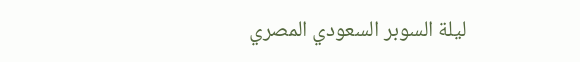ليلة السوبر السعودي المصري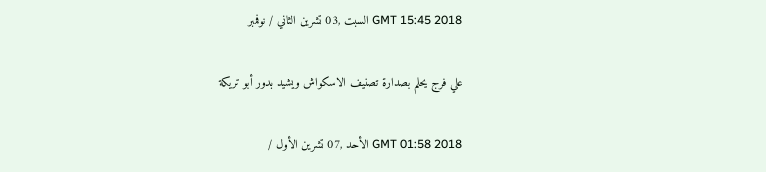GMT 15:45 2018 السبت ,03 تشرين الثاني / نوفمبر

علي فرج يحلم بصدارة تصنيف الاسكواش ويشيد بدور أبو تريكة

GMT 01:58 2018 الأحد ,07 تشرين الأول /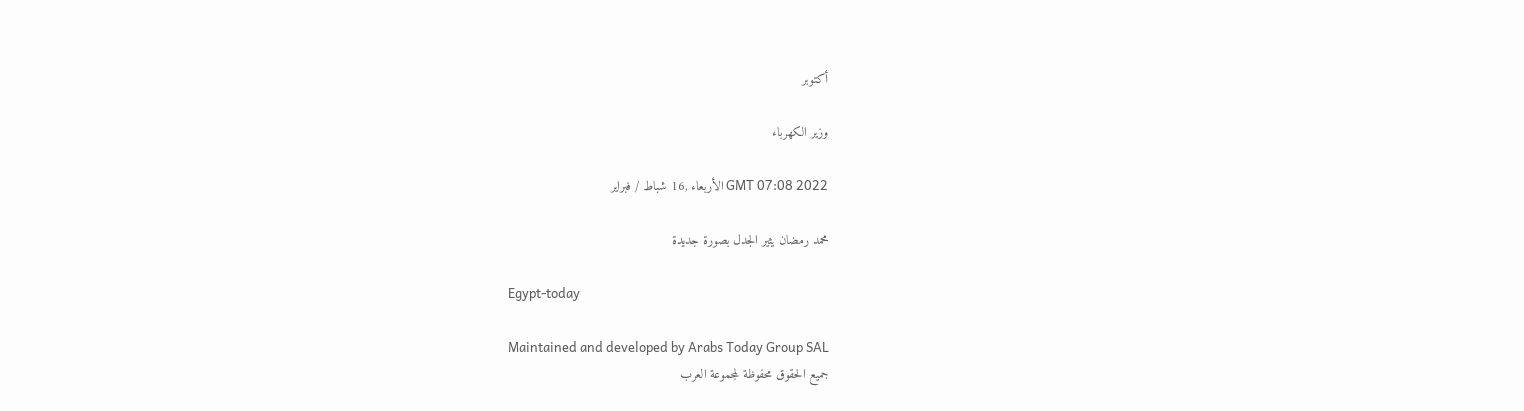أكتوبر

وزير الكهرباء

GMT 07:08 2022 الأربعاء ,16 شباط / فبراير

محمد رمضان يثير الجدل بصورة جديدة

Egypt-today

Maintained and developed by Arabs Today Group SAL
جميع الحقوق محفوظة لمجموعة العرب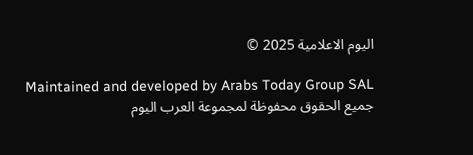اليوم الاعلامية 2025 ©

Maintained and developed by Arabs Today Group SAL
جميع الحقوق محفوظة لمجموعة العرب اليوم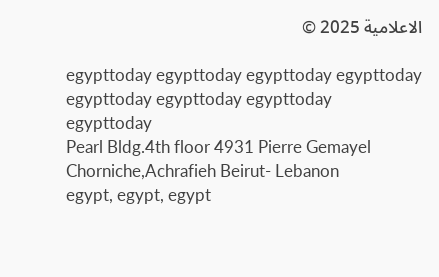الاعلامية 2025 ©

egypttoday egypttoday egypttoday egypttoday
egypttoday egypttoday egypttoday
egypttoday
Pearl Bldg.4th floor 4931 Pierre Gemayel Chorniche,Achrafieh Beirut- Lebanon
egypt, egypt, egypt